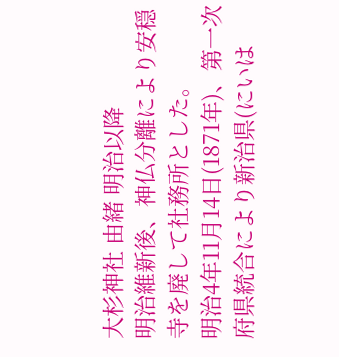大杉神社 由緒 明治以降
明治維新後、神仏分離により安穏寺を廃して社務所とした。
明治4年11月14日(1871年)、第一次府県統合により新治県(にいは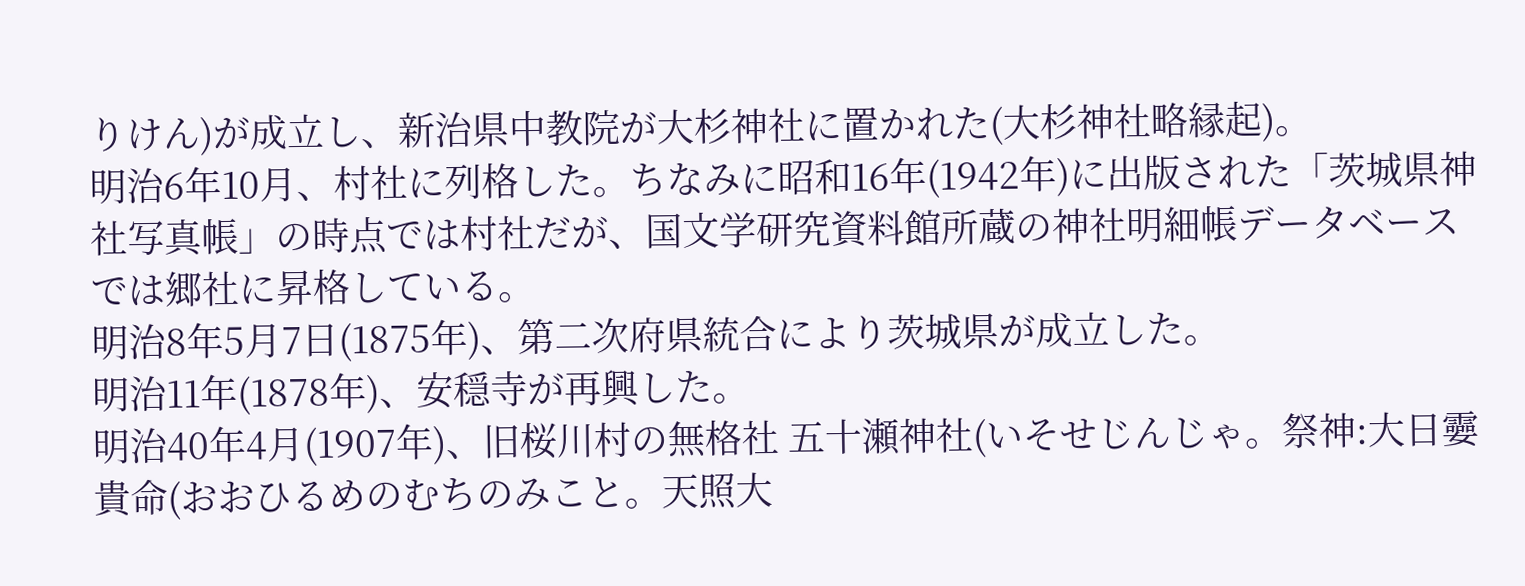りけん)が成立し、新治県中教院が大杉神社に置かれた(大杉神社略縁起)。
明治6年10月、村社に列格した。ちなみに昭和16年(1942年)に出版された「茨城県神社写真帳」の時点では村社だが、国文学研究資料館所蔵の神社明細帳データベースでは郷社に昇格している。
明治8年5月7日(1875年)、第二次府県統合により茨城県が成立した。
明治11年(1878年)、安穏寺が再興した。
明治40年4月(1907年)、旧桜川村の無格社 五十瀬神社(いそせじんじゃ。祭神:大日孁貴命(おおひるめのむちのみこと。天照大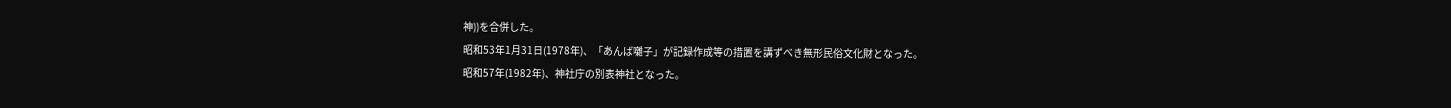神))を合併した。
昭和53年1月31日(1978年)、「あんば囃子」が記録作成等の措置を講ずべき無形民俗文化財となった。
昭和57年(1982年)、神社庁の別表神社となった。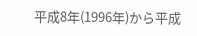平成8年(1996年)から平成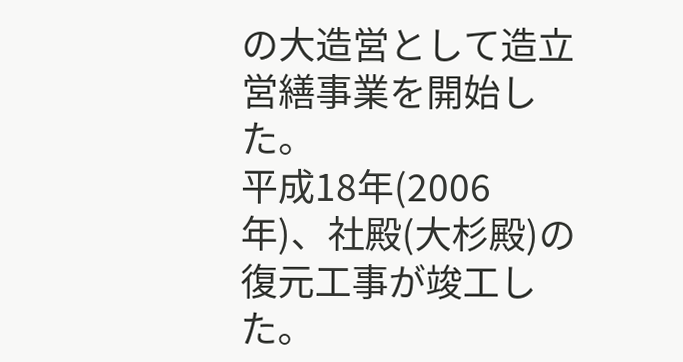の大造営として造立営繕事業を開始した。
平成18年(2006年)、社殿(大杉殿)の復元工事が竣工した。